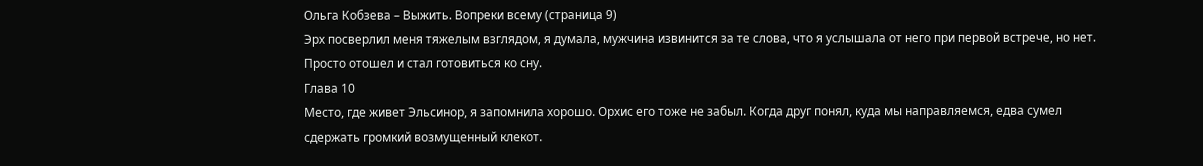Ольга Кобзева – Выжить. Вопреки всему (страница 9)
Эрх посверлил меня тяжелым взглядом, я думала, мужчина извинится за те слова, что я услышала от него при первой встрече, но нет. Просто отошел и стал готовиться ко сну.
Глава 10
Место, где живет Эльсинор, я запомнила хорошо. Орхис его тоже не забыл. Когда друг понял, куда мы направляемся, едва сумел сдержать громкий возмущенный клекот.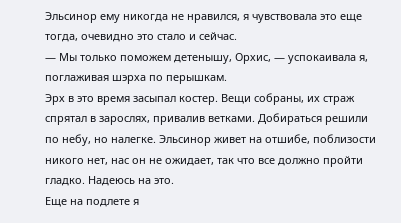Эльсинор ему никогда не нравился, я чувствовала это еще тогда, очевидно это стало и сейчас.
— Мы только поможем детенышу, Орхис, — успокаивала я, поглаживая шэрха по перышкам.
Эрх в это время засыпал костер. Вещи собраны, их страж спрятал в зарослях, привалив ветками. Добираться решили по небу, но налегке. Эльсинор живет на отшибе, поблизости никого нет, нас он не ожидает, так что все должно пройти гладко. Надеюсь на это.
Еще на подлете я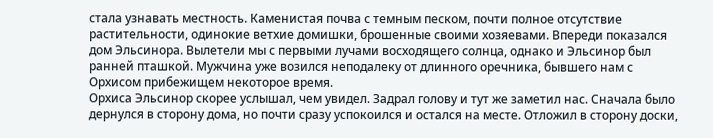стала узнавать местность. Каменистая почва с темным песком, почти полное отсутствие растительности, одинокие ветхие домишки, брошенные своими хозяевами. Впереди показался дом Эльсинора. Вылетели мы с первыми лучами восходящего солнца, однако и Эльсинор был ранней пташкой. Мужчина уже возился неподалеку от длинного оречника, бывшего нам с Орхисом прибежищем некоторое время.
Орхиса Эльсинор скорее услышал, чем увидел. Задрал голову и тут же заметил нас. Сначала было дернулся в сторону дома, но почти сразу успокоился и остался на месте. Отложил в сторону доски,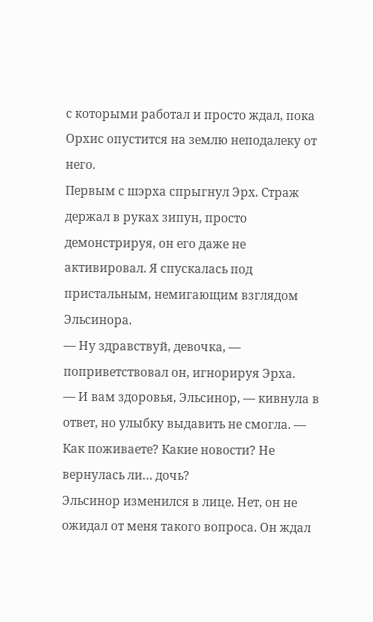с которыми работал и просто ждал, пока Орхис опустится на землю неподалеку от него.
Первым с шэрха спрыгнул Эрх. Страж держал в руках зипун, просто демонстрируя, он его даже не активировал. Я спускалась под пристальным, немигающим взглядом Эльсинора.
— Ну здравствуй, девочка, — поприветствовал он, игнорируя Эрха.
— И вам здоровья, Эльсинор, — кивнула в ответ, но улыбку выдавить не смогла. — Как поживаете? Какие новости? Не вернулась ли… дочь?
Эльсинор изменился в лице. Нет, он не ожидал от меня такого вопроса. Он ждал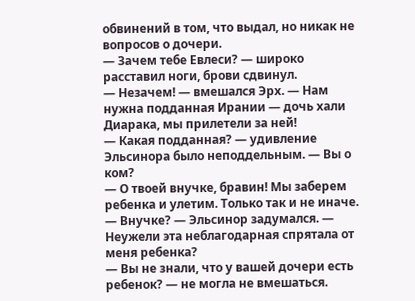обвинений в том, что выдал, но никак не вопросов о дочери.
— Зачем тебе Евлеси? — широко расставил ноги, брови сдвинул.
— Незачем! — вмешался Эрх. — Нам нужна подданная Ирании — дочь хали Диарака, мы прилетели за ней!
— Какая подданная? — удивление Эльсинора было неподдельным. — Вы о ком?
— О твоей внучке, бравин! Мы заберем ребенка и улетим. Только так и не иначе.
— Внучке? — Эльсинор задумался. — Неужели эта неблагодарная спрятала от меня ребенка?
— Вы не знали, что у вашей дочери есть ребенок? — не могла не вмешаться.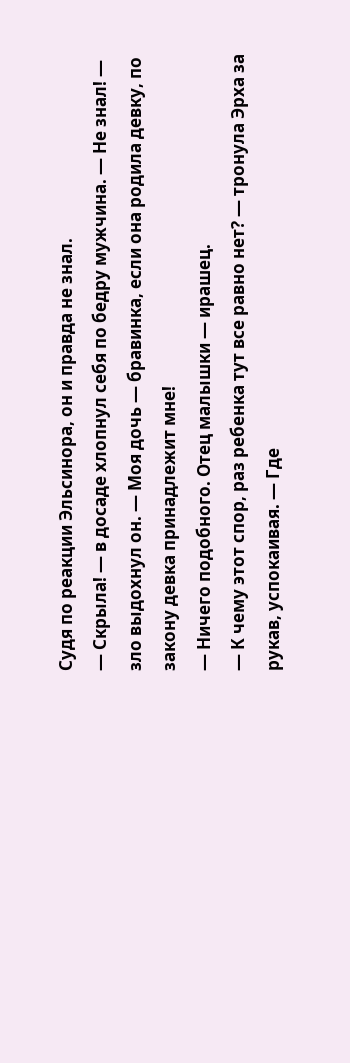Судя по реакции Эльсинора, он и правда не знал.
— Скрыла! — в досаде хлопнул себя по бедру мужчина. — Не знал! — зло выдохнул он. — Моя дочь — бравинка, если она родила девку, по закону девка принадлежит мне!
— Ничего подобного. Отец малышки — ирашец.
— К чему этот спор, раз ребенка тут все равно нет? — тронула Эрха за рукав, успокаивая. — Где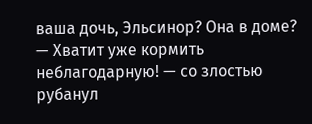ваша дочь, Эльсинор? Она в доме?
— Хватит уже кормить неблагодарную! — со злостью рубанул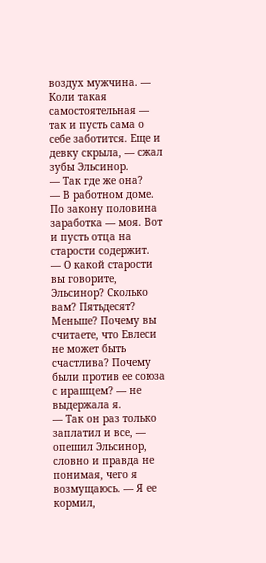воздух мужчина. — Коли такая самостоятельная — так и пусть сама о себе заботится. Еще и девку скрыла, — сжал зубы Эльсинор.
— Так где же она?
— В работном доме. По закону половина заработка — моя. Вот и пусть отца на старости содержит.
— О какой старости вы говорите, Эльсинор? Сколько вам? Пятьдесят? Меньше? Почему вы считаете, что Евлеси не может быть счастлива? Почему были против ее союза с ирашцем? — не выдержала я.
— Так он раз только заплатил и все, — опешил Эльсинор, словно и правда не понимая, чего я возмущаюсь. — Я ее кормил,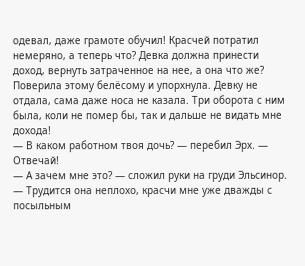одевал, даже грамоте обучил! Красчей потратил немеряно, а теперь что? Девка должна принести доход, вернуть затраченное на нее, а она что же? Поверила этому белёсому и упорхнула. Девку не отдала, сама даже носа не казала. Три оборота с ним была, коли не помер бы, так и дальше не видать мне дохода!
— В каком работном твоя дочь? — перебил Эрх. — Отвечай!
— А зачем мне это? — сложил руки на груди Эльсинор. — Трудится она неплохо, красчи мне уже дважды с посыльным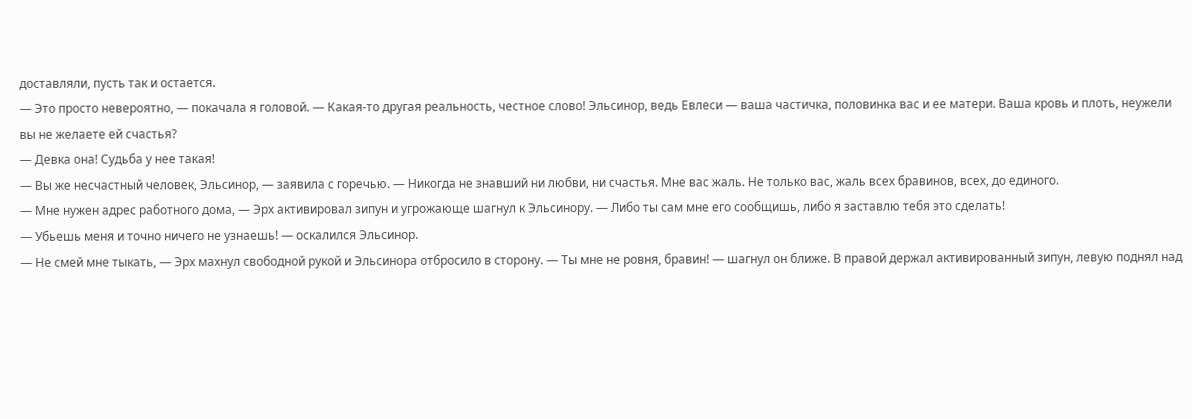доставляли, пусть так и остается.
— Это просто невероятно, — покачала я головой. — Какая-то другая реальность, честное слово! Эльсинор, ведь Евлеси — ваша частичка, половинка вас и ее матери. Ваша кровь и плоть, неужели вы не желаете ей счастья?
— Девка она! Судьба у нее такая!
— Вы же несчастный человек, Эльсинор, — заявила с горечью. — Никогда не знавший ни любви, ни счастья. Мне вас жаль. Не только вас, жаль всех бравинов, всех, до единого.
— Мне нужен адрес работного дома, — Эрх активировал зипун и угрожающе шагнул к Эльсинору. — Либо ты сам мне его сообщишь, либо я заставлю тебя это сделать!
— Убьешь меня и точно ничего не узнаешь! — оскалился Эльсинор.
— Не смей мне тыкать, — Эрх махнул свободной рукой и Эльсинора отбросило в сторону. — Ты мне не ровня, бравин! — шагнул он ближе. В правой держал активированный зипун, левую поднял над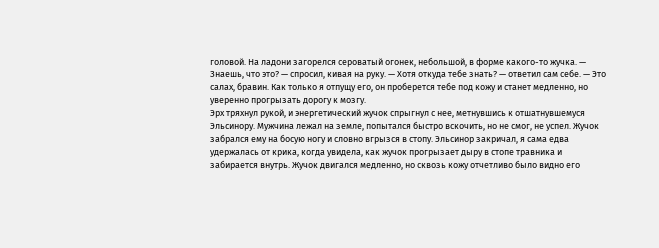головой. На ладони загорелся сероватый огонек, небольшой, в форме какого-то жучка. — Знаешь, что это? — спросил, кивая на руку. — Хотя откуда тебе знать? — ответил сам себе. — Это салах, бравин. Как только я отпущу его, он проберется тебе под кожу и станет медленно, но уверенно прогрызать дорогу к мозгу.
Эрх тряхнул рукой, и энергетический жучок спрыгнул с нее, метнувшись к отшатнувшемуся Эльсинору. Мужчина лежал на земле, попытался быстро вскочить, но не смог, не успел. Жучок забрался ему на босую ногу и словно вгрызся в стопу. Эльсинор закричал, я сама едва удержалась от крика, когда увидела, как жучок прогрызает дыру в стопе травника и забирается внутрь. Жучок двигался медленно, но сквозь кожу отчетливо было видно его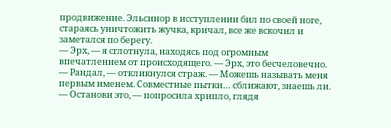продвижение. Эльсинор в исступлении бил по своей ноге, стараясь уничтожить жучка, кричал, все же вскочил и заметался по берегу.
— Эрх, — я сглотнула, находясь под огромным впечатлением от происходящего. — Эрх, это бесчеловечно.
— Рандал, — откликнулся страж. — Можешь называть меня первым именем. Совместные пытки… сближают, знаешь ли.
— Останови это, — попросила хрипло, глядя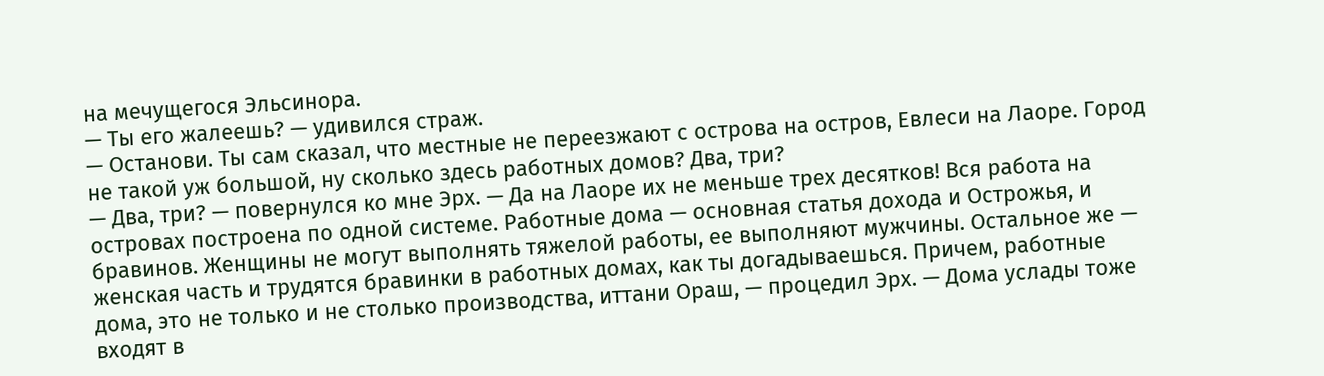на мечущегося Эльсинора.
— Ты его жалеешь? — удивился страж.
— Останови. Ты сам сказал, что местные не переезжают с острова на остров, Евлеси на Лаоре. Город не такой уж большой, ну сколько здесь работных домов? Два, три?
— Два, три? — повернулся ко мне Эрх. — Да на Лаоре их не меньше трех десятков! Вся работа на островах построена по одной системе. Работные дома — основная статья дохода и Острожья, и бравинов. Женщины не могут выполнять тяжелой работы, ее выполняют мужчины. Остальное же — женская часть и трудятся бравинки в работных домах, как ты догадываешься. Причем, работные дома, это не только и не столько производства, иттани Ораш, — процедил Эрх. — Дома услады тоже входят в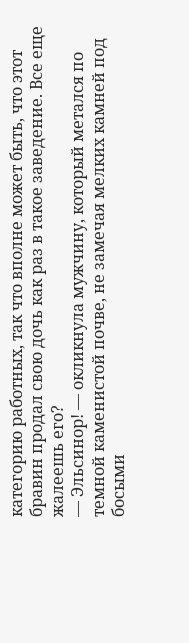категорию работных, так что вполне может быть, что этот бравин продал свою дочь как раз в такое заведение. Все еще жалеешь его?
— Эльсинор! — окликнула мужчину, который метался по темной каменистой почве, не замечая мелких камней под босыми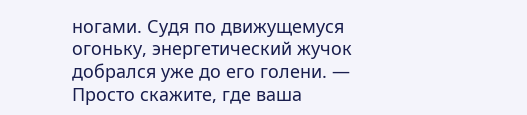ногами. Судя по движущемуся огоньку, энергетический жучок добрался уже до его голени. — Просто скажите, где ваша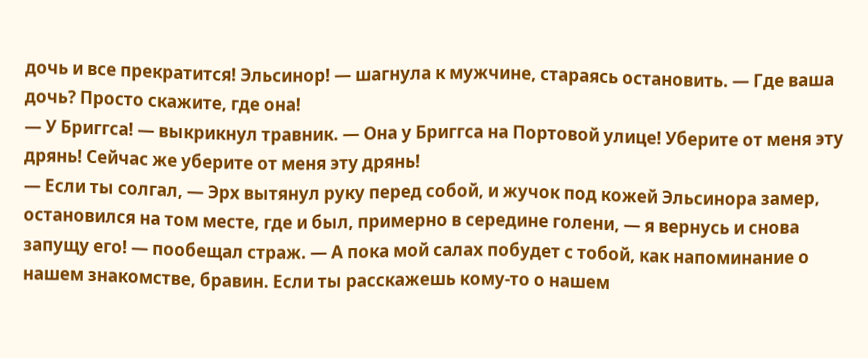дочь и все прекратится! Эльсинор! — шагнула к мужчине, стараясь остановить. — Где ваша дочь? Просто скажите, где она!
— У Бриггса! — выкрикнул травник. — Она у Бриггса на Портовой улице! Уберите от меня эту дрянь! Сейчас же уберите от меня эту дрянь!
— Если ты солгал, — Эрх вытянул руку перед собой, и жучок под кожей Эльсинора замер, остановился на том месте, где и был, примерно в середине голени, — я вернусь и снова запущу его! — пообещал страж. — А пока мой салах побудет с тобой, как напоминание о нашем знакомстве, бравин. Если ты расскажешь кому-то о нашем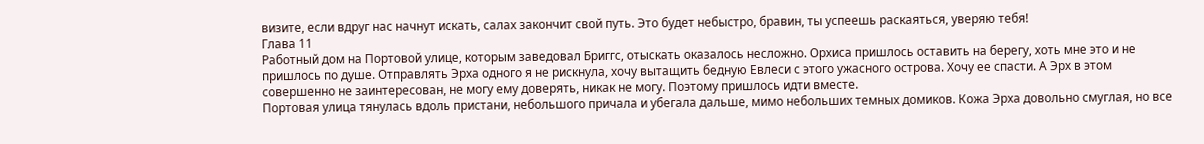визите, если вдруг нас начнут искать, салах закончит свой путь. Это будет небыстро, бравин, ты успеешь раскаяться, уверяю тебя!
Глава 11
Работный дом на Портовой улице, которым заведовал Бриггс, отыскать оказалось несложно. Орхиса пришлось оставить на берегу, хоть мне это и не пришлось по душе. Отправлять Эрха одного я не рискнула, хочу вытащить бедную Евлеси с этого ужасного острова. Хочу ее спасти. А Эрх в этом совершенно не заинтересован, не могу ему доверять, никак не могу. Поэтому пришлось идти вместе.
Портовая улица тянулась вдоль пристани, небольшого причала и убегала дальше, мимо небольших темных домиков. Кожа Эрха довольно смуглая, но все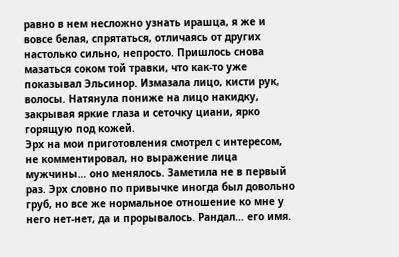равно в нем несложно узнать ирашца, я же и вовсе белая, спрятаться, отличаясь от других настолько сильно, непросто. Пришлось снова мазаться соком той травки, что как-то уже показывал Эльсинор. Измазала лицо, кисти рук, волосы. Натянула пониже на лицо накидку, закрывая яркие глаза и сеточку циани, ярко горящую под кожей.
Эрх на мои приготовления смотрел с интересом, не комментировал, но выражение лица мужчины… оно менялось. Заметила не в первый раз. Эрх словно по привычке иногда был довольно груб, но все же нормальное отношение ко мне у него нет-нет, да и прорывалось. Рандал… его имя.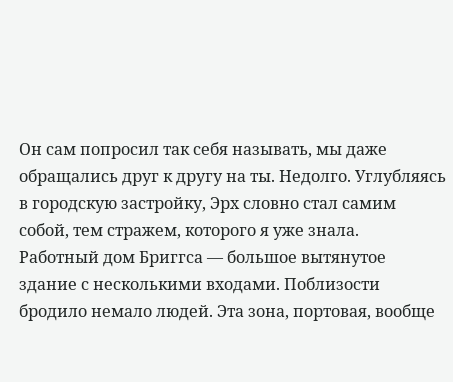Он сам попросил так себя называть, мы даже обращались друг к другу на ты. Недолго. Углубляясь в городскую застройку, Эрх словно стал самим собой, тем стражем, которого я уже знала.
Работный дом Бриггса — большое вытянутое здание с несколькими входами. Поблизости бродило немало людей. Эта зона, портовая, вообще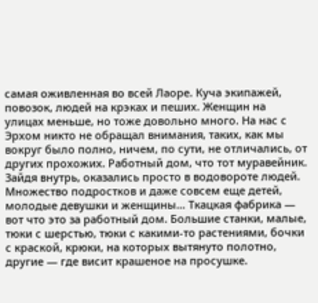самая оживленная во всей Лаоре. Куча экипажей, повозок, людей на крэках и пеших. Женщин на улицах меньше, но тоже довольно много. На нас с Эрхом никто не обращал внимания, таких, как мы вокруг было полно, ничем, по сути, не отличались, от других прохожих. Работный дом, что тот муравейник. Зайдя внутрь, оказались просто в водовороте людей. Множество подростков и даже совсем еще детей, молодые девушки и женщины… Ткацкая фабрика — вот что это за работный дом. Большие станки, малые, тюки с шерстью, тюки с какими-то растениями, бочки с краской, крюки, на которых вытянуто полотно, другие — где висит крашеное на просушке.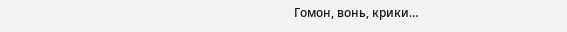Гомон, вонь, крики…